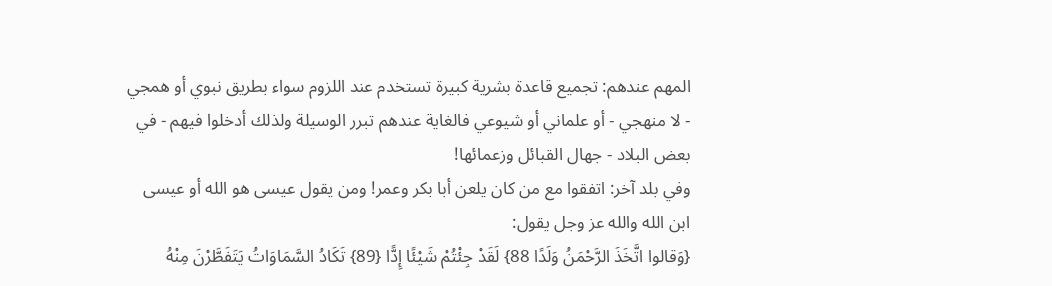المهم عندهم: تجميع قاعدة بشرية كبيرة تستخدم عند اللزوم سواء بطريق نبوي أو همجي - لا منهجي - أو علماني أو شيوعي فالغاية عندهم تبرر الوسيلة ولذلك أدخلوا فيهم - في بعض البلاد - جهال القبائل وزعمائها!
وفي بلد آخر: اتفقوا مع من كان يلعن أبا بكر وعمر! ومن يقول عيسى هو الله أو عيسى ابن الله والله عز وجل يقول:
{وَقالوا اتَّخَذَ الرَّحْمَنُ وَلَدًا 88} لَقَدْ جِئْتُمْ شَيْئًا إِدًّا {89} تَكَادُ السَّمَاوَاتُ يَتَفَطَّرْنَ مِنْهُ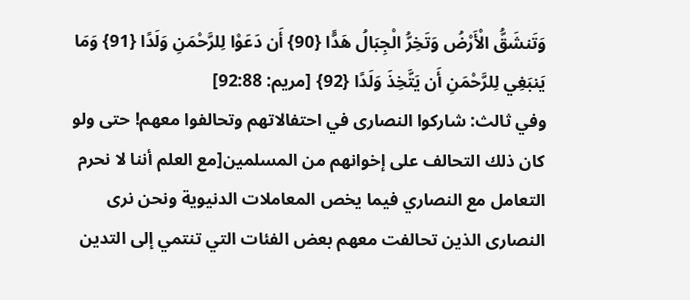وَتَنشَقُّ الْأَرْضُ وَتَخِرُّ الْجِبَالُ هَدًّا {90} أَن دَعَوْا لِلرَّحْمَنِ وَلَدًا {91} وَمَا يَنبَغِي لِلرَّحْمَنِ أَن يَتَّخِذَ وَلَدًا {92} [مريم: 92:88]
وفي ثالث: شاركوا النصارى في احتفالاتهم وتحالفوا معهم! حتى ولو كان ذلك التحالف على إخوانهم من المسلمين[مع العلم أننا لا نحرم التعامل مع النصاري فيما يخص المعاملات الدنيوية ونحن نرى النصارى الذين تحالفت معهم بعض الفئات التي تنتمي إلى التدين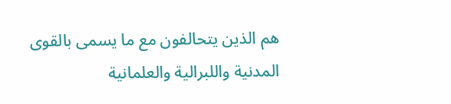هم الذين يتحالفون مع ما يسمى بالقوى المدنية واللبرالية والعلمانية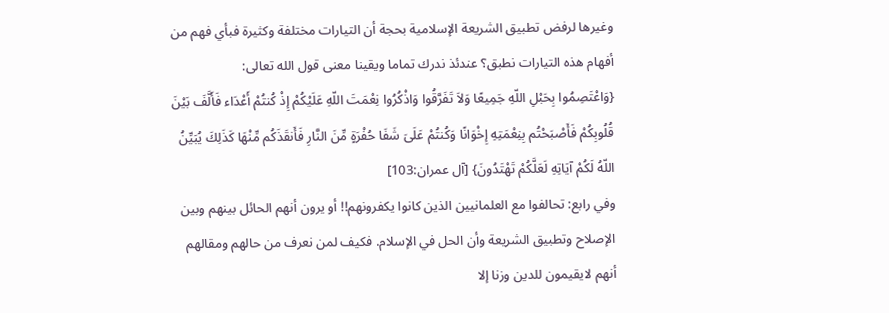وغيرها لرفض تطبيق الشريعة الإسلامية بحجة أن التيارات مختلفة وكثيرة فبأي فهم من أفهام هذه التيارات نطبق؟ عندئذ ندرك تماما ويقينا معنى قول الله تعالى:
{وَاعْتَصِمُوا بِحَبْلِ اللّهِ جَمِيعًا وَلاَ تَفَرَّقُوا وَاذْكُرُوا نِعْمَتَ اللّهِ عَلَيْكُمْ إِذْ كُنتُمْ أَعْدَاء فَأَلَّفَ بَيْنَ قُلُوبِكُمْ فَأَصْبَحْتُم بِنِعْمَتِهِ إِخْوَانًا وَكُنتُمْ عَلَىَ شَفَا حُفْرَةٍ مِّنَ النَّارِ فَأَنقَذَكُم مِّنْهَا كَذَلِكَ يُبَيِّنُ اللّهُ لَكُمْ آيَاتِهِ لَعَلَّكُمْ تَهْتَدُونَ} [آل عمران:103]
وفي رابع: تحالفوا مع العلمانيين الذين كانوا يكفرونهم!! أو يرون أنهم الحائل بينهم وبين الإصلاح وتطبيق الشريعة وأن الحل في الإسلام. فكيف لمن نعرف من حالهم ومقالهم أنهم لايقيمون للدين وزنا إلا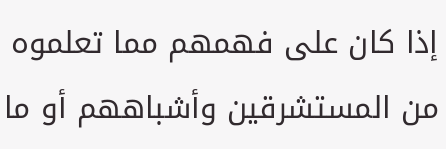إذا كان على فهمهم مما تعلموه من المستشرقين وأشباههم أو ما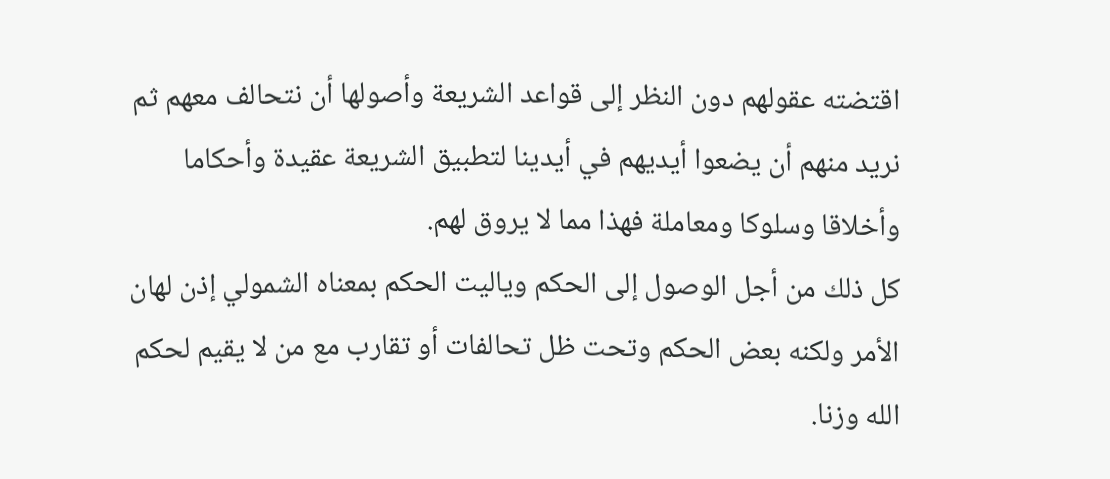اقتضته عقولهم دون النظر إلى قواعد الشريعة وأصولها أن نتحالف معهم ثم نريد منهم أن يضعوا أيديهم في أيدينا لتطبيق الشريعة عقيدة وأحكاما وأخلاقا وسلوكا ومعاملة فهذا مما لا يروق لهم.
كل ذلك من أجل الوصول إلى الحكم وياليت الحكم بمعناه الشمولي إذن لهان الأمر ولكنه بعض الحكم وتحت ظل تحالفات أو تقارب مع من لا يقيم لحكم الله وزنا.